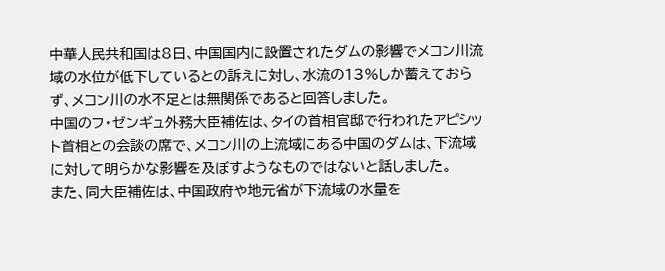中華人民共和国は8日、中国国内に設置されたダムの影響でメコン川流域の水位が低下しているとの訴えに対し、水流の13%しか蓄えておらず、メコン川の水不足とは無関係であると回答しました。
中国のフ・ゼンギュ外務大臣補佐は、タイの首相官邸で行われたアピシット首相との会談の席で、メコン川の上流域にある中国のダムは、下流域に対して明らかな影響を及ぼすようなものではないと話しました。
また、同大臣補佐は、中国政府や地元省が下流域の水量を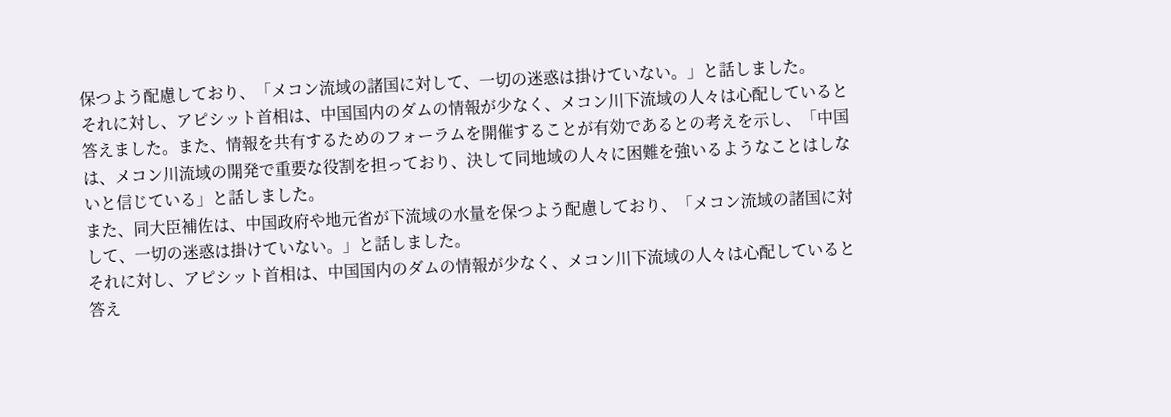保つよう配慮しており、「メコン流域の諸国に対して、一切の迷惑は掛けていない。」と話しました。
それに対し、アピシット首相は、中国国内のダムの情報が少なく、メコン川下流域の人々は心配していると答えました。また、情報を共有するためのフォーラムを開催することが有効であるとの考えを示し、「中国は、メコン川流域の開発で重要な役割を担っており、決して同地域の人々に困難を強いるようなことはしないと信じている」と話しました。
また、同大臣補佐は、中国政府や地元省が下流域の水量を保つよう配慮しており、「メコン流域の諸国に対して、一切の迷惑は掛けていない。」と話しました。
それに対し、アピシット首相は、中国国内のダムの情報が少なく、メコン川下流域の人々は心配していると答え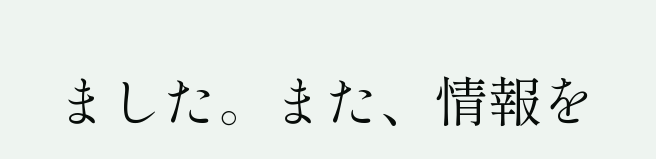ました。また、情報を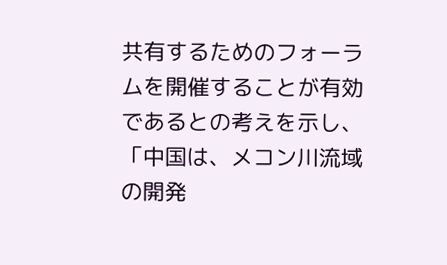共有するためのフォーラムを開催することが有効であるとの考えを示し、「中国は、メコン川流域の開発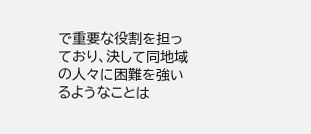で重要な役割を担っており、決して同地域の人々に困難を強いるようなことは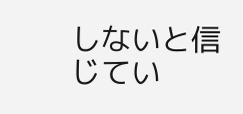しないと信じてい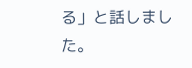る」と話しました。